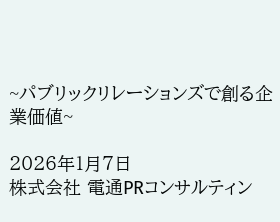~パブリックリレーションズで創る企業価値~

2026年1月7日
株式会社 電通PRコンサルティン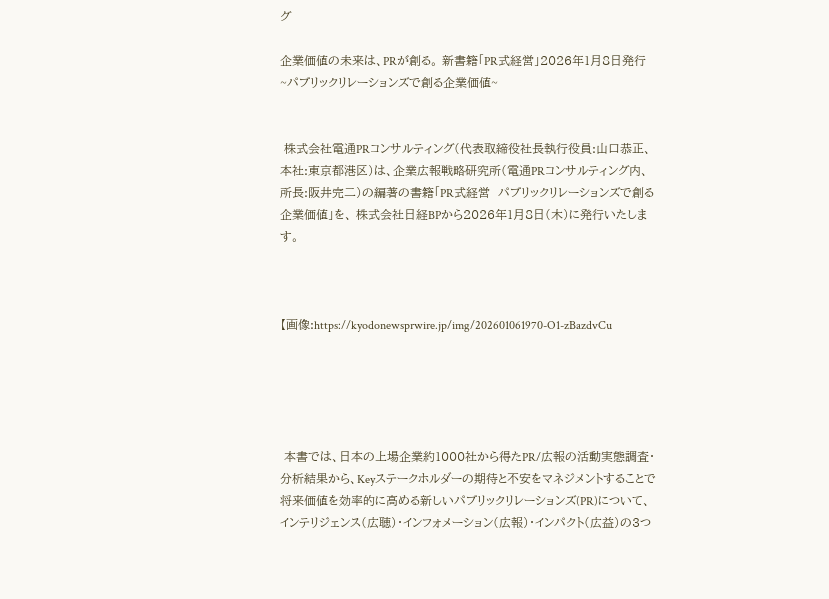グ

企業価値の未来は、PRが創る。 新書籍「PR式経営」2026年1月8日発行  ~パブリックリレーションズで創る企業価値~


 株式会社電通PRコンサルティング(代表取締役社長執行役員:山口恭正、本社:東京都港区)は、企業広報戦略研究所(電通PRコンサルティング内、所長:阪井完二)の編著の書籍「PR式経営  パブリックリレーションズで創る企業価値」を、 株式会社日経BPから2026年1月8日(木)に発行いたします。



【画像:https://kyodonewsprwire.jp/img/202601061970-O1-zBazdvCu





 本書では、日本の上場企業約1000社から得たPR/広報の活動実態調査・分析結果から、Keyステークホルダーの期待と不安をマネジメントすることで将来価値を効率的に高める新しいパブリックリレーションズ(PR)について、インテリジェンス(広聴)・インフォメーション(広報)・インパクト(広益)の3つ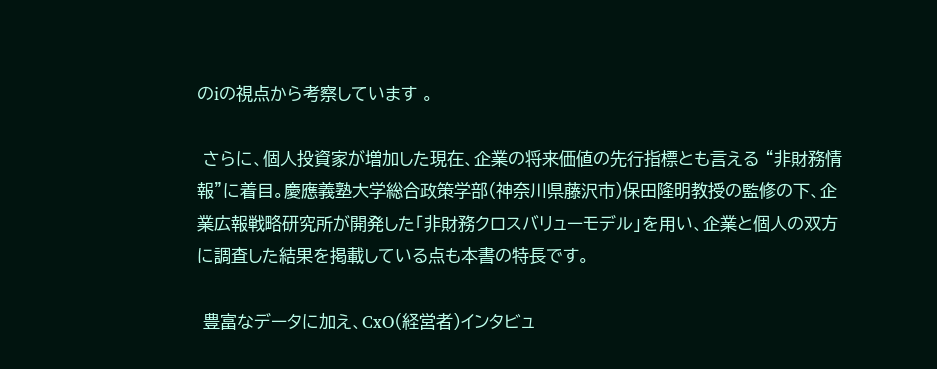のiの視点から考察しています 。

 さらに、個人投資家が増加した現在、企業の将来価値の先行指標とも言える “非財務情報”に着目。慶應義塾大学総合政策学部(神奈川県藤沢市)保田隆明教授の監修の下、企業広報戦略研究所が開発した「非財務クロスバリューモデル」を用い、企業と個人の双方に調査した結果を掲載している点も本書の特長です。

 豊富なデータに加え、CxO(経営者)インタビュ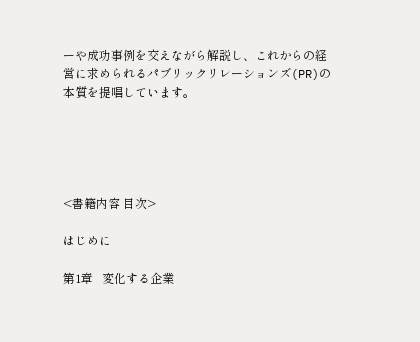ーや成功事例を交えながら解説し、これからの経営に求められるパブリックリレーションズ(PR)の本質を提唱しています。





<書籍内容 目次>

はじめに

第1章   変化する企業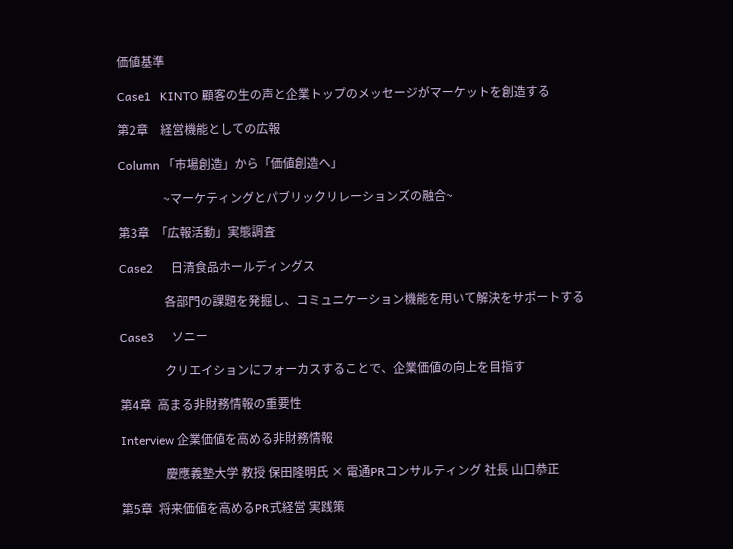価値基準

Case1   KINTO 顧客の生の声と企業トップのメッセージがマーケットを創造する

第2章    経営機能としての広報

Column 「市場創造」から「価値創造へ」

               ~マーケティングとパブリックリレーションズの融合~

第3章  「広報活動」実態調査

Case2      日清食品ホールディングス

               各部門の課題を発掘し、コミュニケーション機能を用いて解決をサポートする

Case3      ソニー

               クリエイションにフォーカスすることで、企業価値の向上を目指す

第4章  高まる非財務情報の重要性

Interview 企業価値を高める非財務情報

               慶應義塾大学 教授 保田隆明氏 × 電通PRコンサルティング 社長 山口恭正

第5章  将来価値を高めるPR式経営 実践策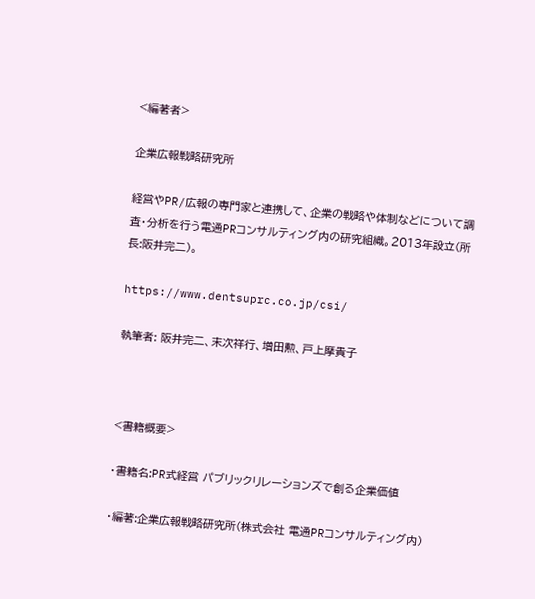<編著者>

企業広報戦略研究所

経営やPR/広報の専門家と連携して、企業の戦略や体制などについて調査・分析を行う電通PRコンサルティング内の研究組織。2013年設立(所長:阪井完二)。

https://www.dentsuprc.co.jp/csi/

執筆者: 阪井完二、末次祥行、増田勲、戸上摩貴子



<書籍概要>

・書籍名:PR式経営 パブリックリレーションズで創る企業価値

・編著:企業広報戦略研究所(株式会社 電通PRコンサルティング内)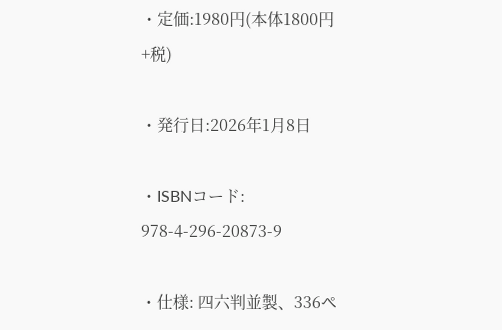・定価:1980円(本体1800円+税)

・発行日:2026年1月8日

・ISBNコード: 978-4-296-20873-9

・仕様: 四六判並製、336ペ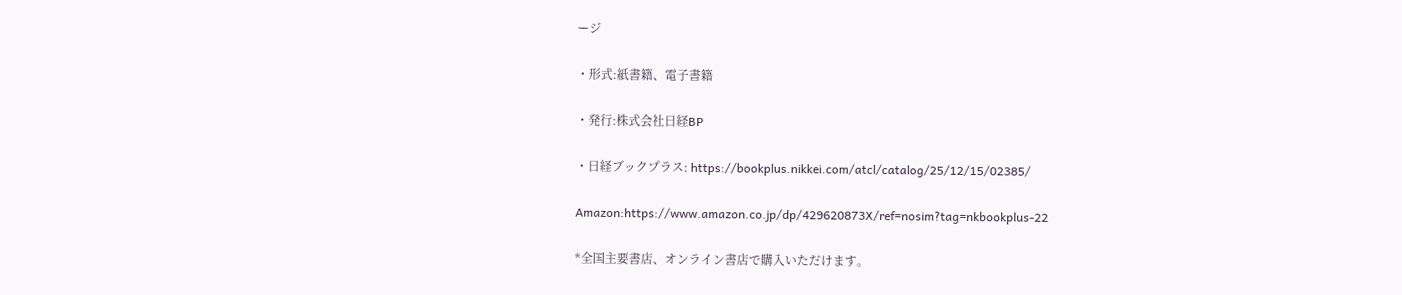ージ

・形式:紙書籍、電子書籍

・発行:株式会社日経BP

・日経ブックプラス: https://bookplus.nikkei.com/atcl/catalog/25/12/15/02385/

Amazon:https://www.amazon.co.jp/dp/429620873X/ref=nosim?tag=nkbookplus-22

*全国主要書店、オンライン書店で購入いただけます。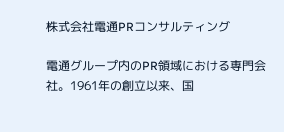株式会社電通PRコンサルティング

電通グループ内のPR領域における専門会社。1961年の創立以来、国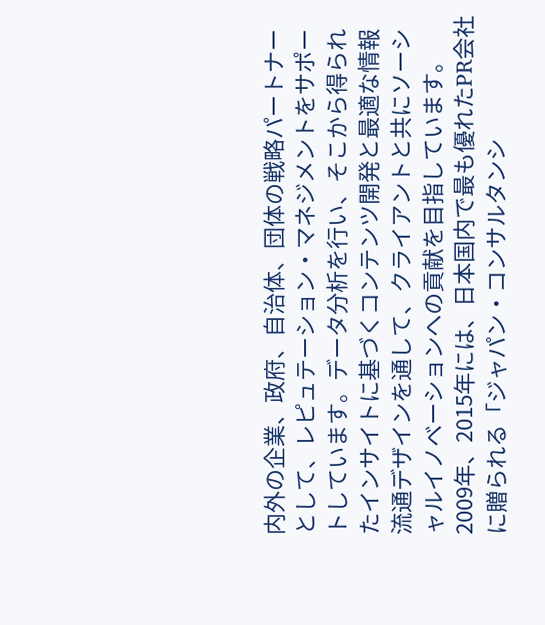内外の企業、政府、自治体、団体の戦略パートナーとして、レピュテーション・マネジメントをサポートしています。データ分析を行い、そこから得られたインサイトに基づくコンテンツ開発と最適な情報流通デザインを通して、クライアントと共にソーシャルイノベーションへの貢献を目指しています。2009年、2015年には、日本国内で最も優れたPR会社に贈られる「ジャパン・コンサルタンシ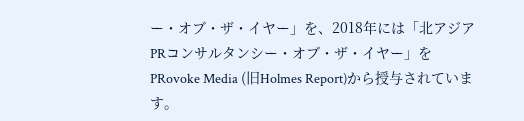ー・オブ・ザ・イヤー」を、2018年には「北アジアPRコンサルタンシー・オブ・ザ・イヤー」をPRovoke Media (旧Holmes Report)から授与されています。